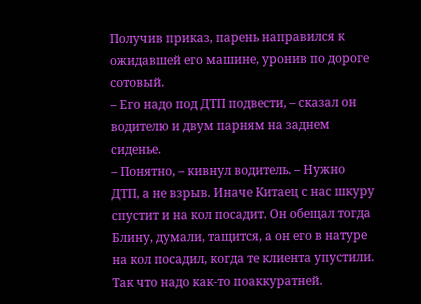Получив приказ, парень направился к ожидавшей его машине, уронив по дороге сотовый.
– Его надо под ДТП подвести, – сказал он водителю и двум парням на заднем сиденье.
– Понятно, – кивнул водитель. – Нужно ДТП, а не взрыв. Иначе Китаец с нас шкуру спустит и на кол посадит. Он обещал тогда Блину, думали, тащится, а он его в натуре на кол посадил, когда те клиента упустили. Так что надо как-то поаккуратней.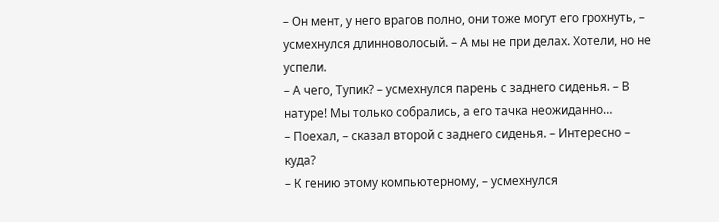– Он мент, у него врагов полно, они тоже могут его грохнуть, – усмехнулся длинноволосый. – А мы не при делах. Хотели, но не успели.
– А чего, Тупик? – усмехнулся парень с заднего сиденья. – В натуре! Мы только собрались, а его тачка неожиданно…
– Поехал, – сказал второй с заднего сиденья. – Интересно – куда?
– К гению этому компьютерному, – усмехнулся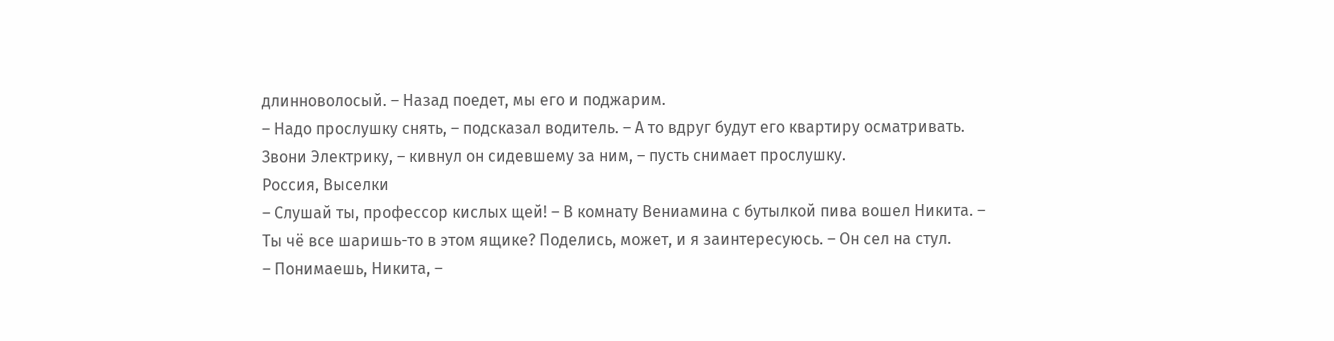длинноволосый. – Назад поедет, мы его и поджарим.
– Надо прослушку снять, – подсказал водитель. – А то вдруг будут его квартиру осматривать. Звони Электрику, – кивнул он сидевшему за ним, – пусть снимает прослушку.
Россия, Выселки
– Слушай ты, профессор кислых щей! – В комнату Вениамина с бутылкой пива вошел Никита. – Ты чё все шаришь-то в этом ящике? Поделись, может, и я заинтересуюсь. – Он сел на стул.
– Понимаешь, Никита, –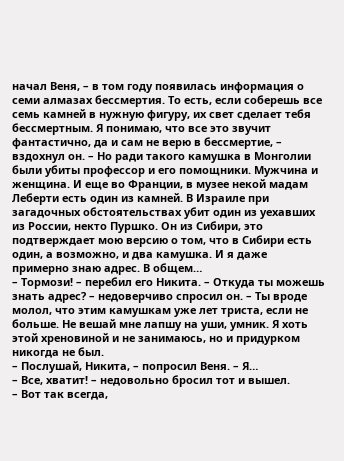начал Веня, – в том году появилась информация о семи алмазах бессмертия. То есть, если соберешь все семь камней в нужную фигуру, их свет сделает тебя бессмертным. Я понимаю, что все это звучит фантастично, да и сам не верю в бессмертие, – вздохнул он. – Но ради такого камушка в Монголии были убиты профессор и его помощники. Мужчина и женщина. И еще во Франции, в музее некой мадам Леберти есть один из камней. В Израиле при загадочных обстоятельствах убит один из уехавших из России, некто Пуршко. Он из Сибири, это подтверждает мою версию о том, что в Сибири есть один, а возможно, и два камушка. И я даже примерно знаю адрес. В общем…
– Тормози! – перебил его Никита. – Откуда ты можешь знать адрес? – недоверчиво спросил он. – Ты вроде молол, что этим камушкам уже лет триста, если не больше. Не вешай мне лапшу на уши, умник. Я хоть этой хреновиной и не занимаюсь, но и придурком никогда не был.
– Послушай, Никита, – попросил Веня. – Я…
– Все, хватит! – недовольно бросил тот и вышел.
– Вот так всегда,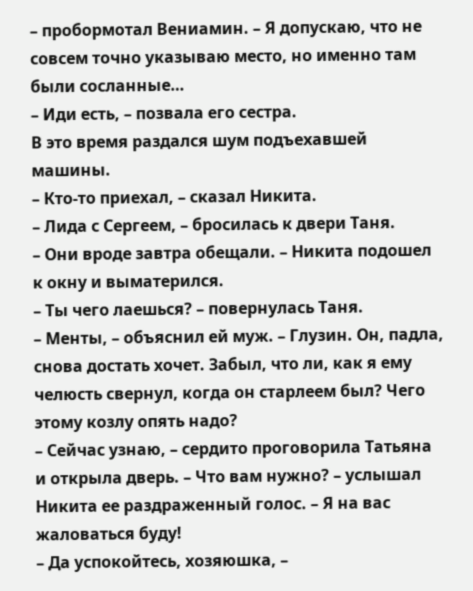– пробормотал Вениамин. – Я допускаю, что не совсем точно указываю место, но именно там были сосланные…
– Иди есть, – позвала его сестра.
В это время раздался шум подъехавшей машины.
– Кто-то приехал, – сказал Никита.
– Лида с Сергеем, – бросилась к двери Таня.
– Они вроде завтра обещали. – Никита подошел к окну и выматерился.
– Ты чего лаешься? – повернулась Таня.
– Менты, – объяснил ей муж. – Глузин. Он, падла, снова достать хочет. Забыл, что ли, как я ему челюсть свернул, когда он старлеем был? Чего этому козлу опять надо?
– Сейчас узнаю, – сердито проговорила Татьяна и открыла дверь. – Что вам нужно? – услышал Никита ее раздраженный голос. – Я на вас жаловаться буду!
– Да успокойтесь, хозяюшка, –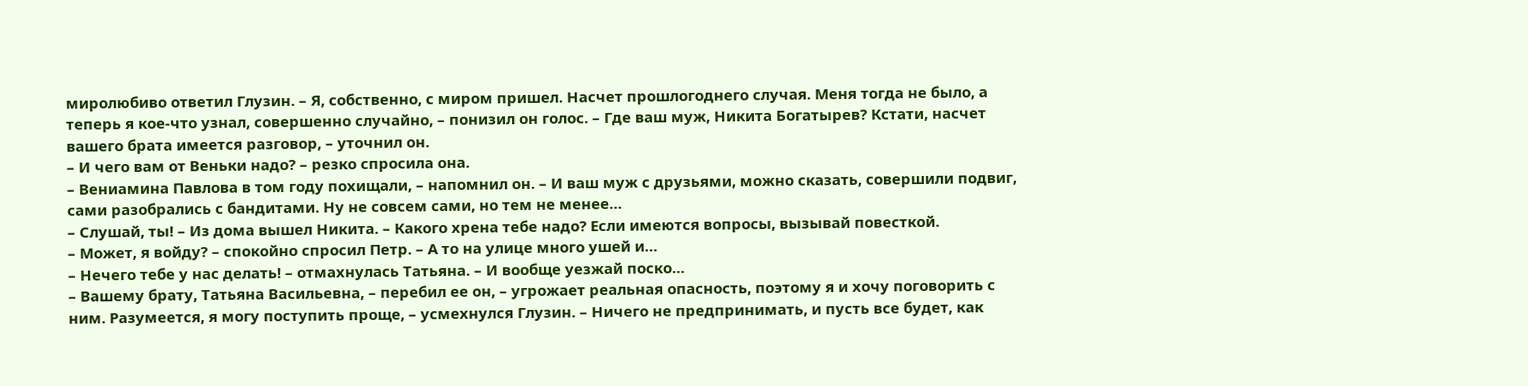миролюбиво ответил Глузин. – Я, собственно, с миром пришел. Насчет прошлогоднего случая. Меня тогда не было, а теперь я кое-что узнал, совершенно случайно, – понизил он голос. – Где ваш муж, Никита Богатырев? Кстати, насчет вашего брата имеется разговор, – уточнил он.
– И чего вам от Веньки надо? – резко спросила она.
– Вениамина Павлова в том году похищали, – напомнил он. – И ваш муж с друзьями, можно сказать, совершили подвиг, сами разобрались с бандитами. Ну не совсем сами, но тем не менее…
– Слушай, ты! – Из дома вышел Никита. – Какого хрена тебе надо? Если имеются вопросы, вызывай повесткой.
– Может, я войду? – спокойно спросил Петр. – А то на улице много ушей и…
– Нечего тебе у нас делать! – отмахнулась Татьяна. – И вообще уезжай поско…
– Вашему брату, Татьяна Васильевна, – перебил ее он, – угрожает реальная опасность, поэтому я и хочу поговорить с ним. Разумеется, я могу поступить проще, – усмехнулся Глузин. – Ничего не предпринимать, и пусть все будет, как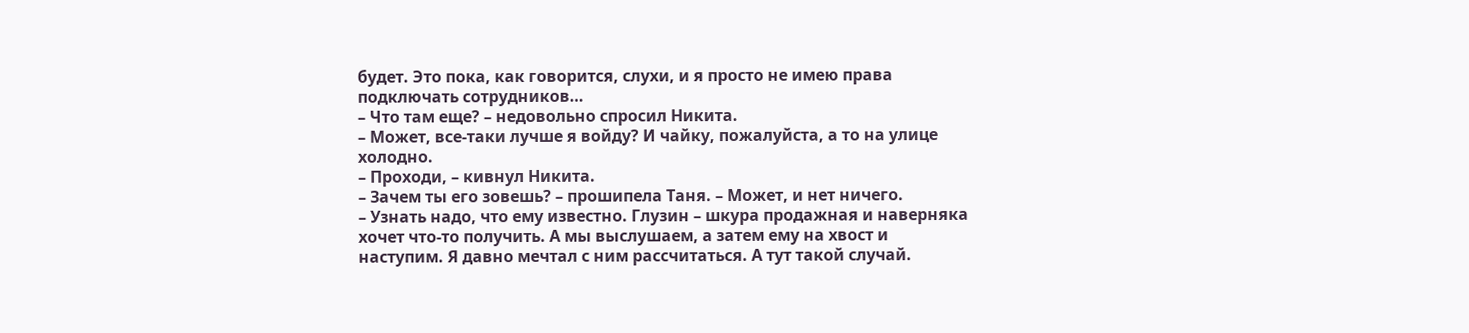будет. Это пока, как говорится, слухи, и я просто не имею права подключать сотрудников…
– Что там еще? – недовольно спросил Никита.
– Может, все-таки лучше я войду? И чайку, пожалуйста, а то на улице холодно.
– Проходи, – кивнул Никита.
– Зачем ты его зовешь? – прошипела Таня. – Может, и нет ничего.
– Узнать надо, что ему известно. Глузин – шкура продажная и наверняка хочет что-то получить. А мы выслушаем, а затем ему на хвост и наступим. Я давно мечтал с ним рассчитаться. А тут такой случай.